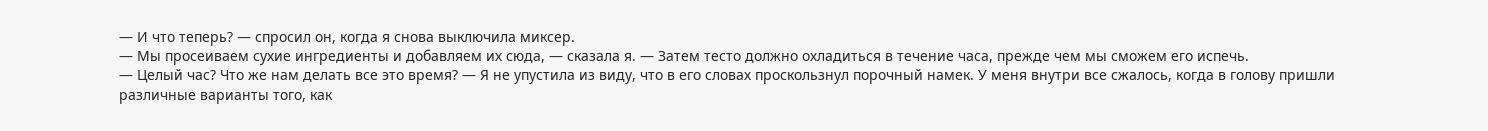— И что теперь? — спросил он, когда я снова выключила миксер.
— Мы просеиваем сухие ингредиенты и добавляем их сюда, — сказала я. — Затем тесто должно охладиться в течение часа, прежде чем мы сможем его испечь.
— Целый час? Что же нам делать все это время? — Я не упустила из виду, что в его словах проскользнул порочный намек. У меня внутри все сжалось, когда в голову пришли различные варианты того, как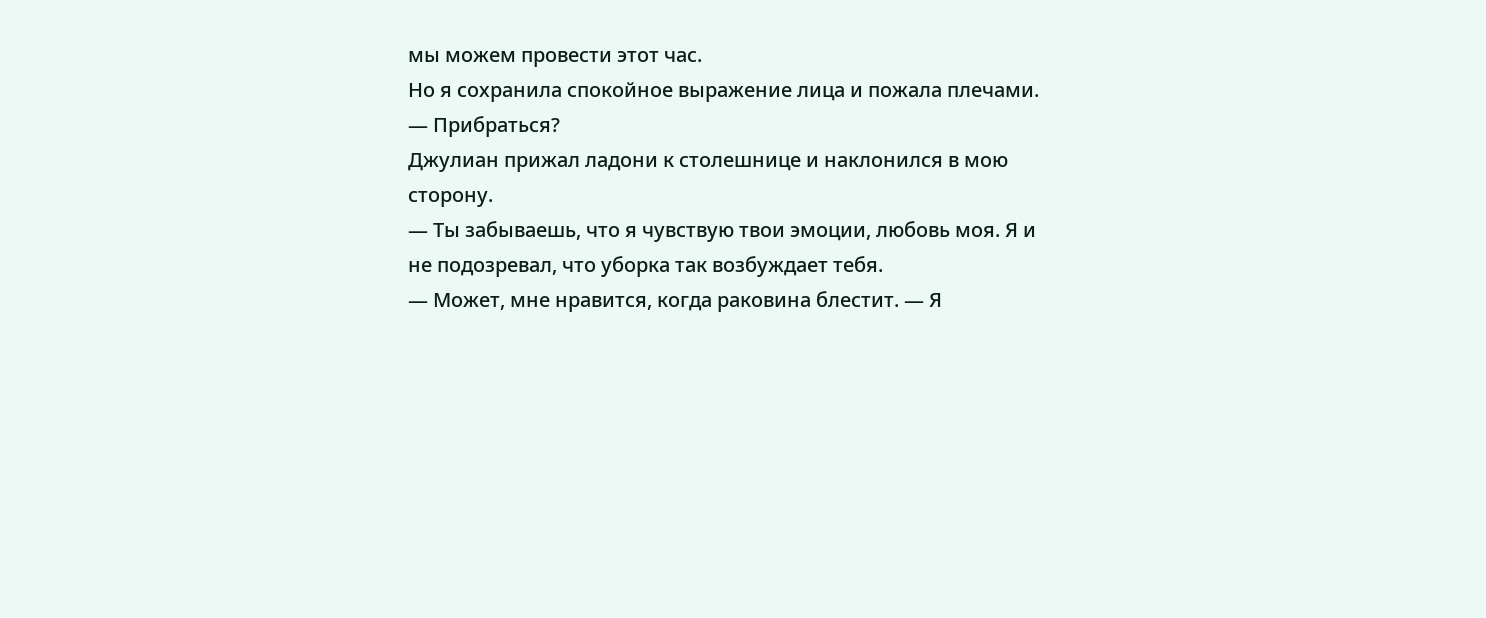мы можем провести этот час.
Но я сохранила спокойное выражение лица и пожала плечами.
— Прибраться?
Джулиан прижал ладони к столешнице и наклонился в мою сторону.
— Ты забываешь, что я чувствую твои эмоции, любовь моя. Я и не подозревал, что уборка так возбуждает тебя.
— Может, мне нравится, когда раковина блестит. — Я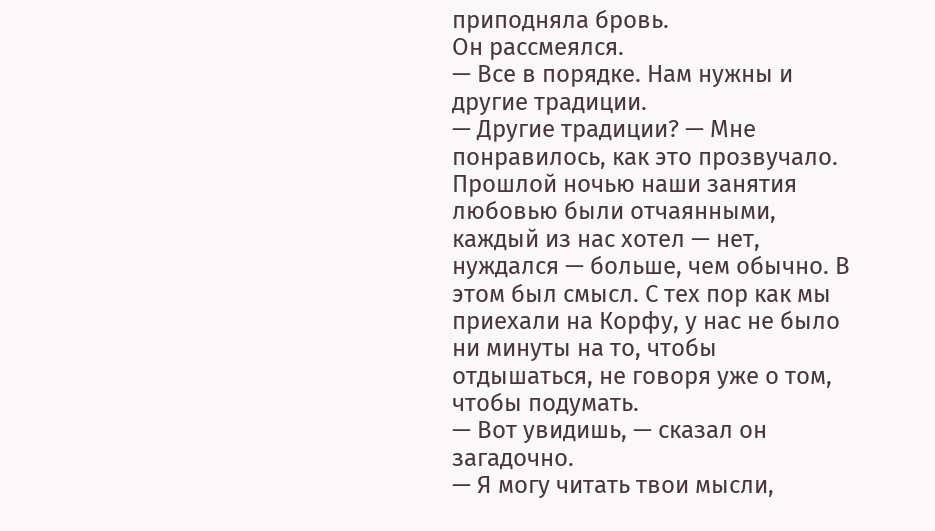приподняла бровь.
Он рассмеялся.
— Все в порядке. Нам нужны и другие традиции.
— Другие традиции? — Мне понравилось, как это прозвучало. Прошлой ночью наши занятия любовью были отчаянными, каждый из нас хотел — нет, нуждался — больше, чем обычно. В этом был смысл. С тех пор как мы приехали на Корфу, у нас не было ни минуты на то, чтобы отдышаться, не говоря уже о том, чтобы подумать.
— Вот увидишь, — сказал он загадочно.
— Я могу читать твои мысли,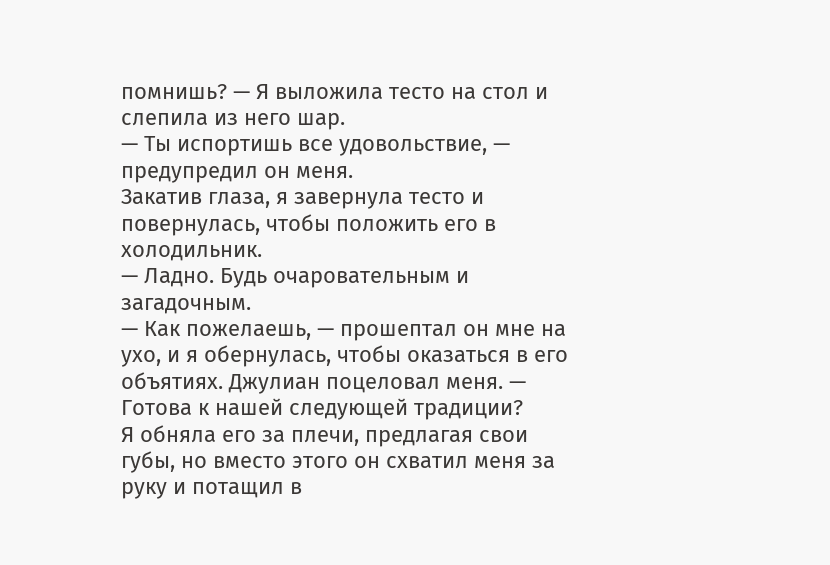помнишь? — Я выложила тесто на стол и слепила из него шар.
— Ты испортишь все удовольствие, — предупредил он меня.
Закатив глаза, я завернула тесто и повернулась, чтобы положить его в холодильник.
— Ладно. Будь очаровательным и загадочным.
— Как пожелаешь, — прошептал он мне на ухо, и я обернулась, чтобы оказаться в его объятиях. Джулиан поцеловал меня. — Готова к нашей следующей традиции?
Я обняла его за плечи, предлагая свои губы, но вместо этого он схватил меня за руку и потащил в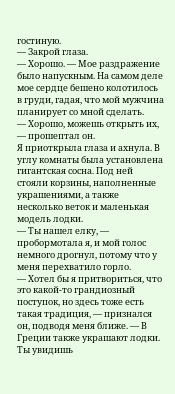гостиную.
— Закрой глаза.
— Хорошо. — Мое раздражение было напускным. На самом деле мое сердце бешено колотилось в груди, гадая, что мой мужчина планирует со мной сделать.
— Хорошо, можешь открыть их, — прошептал он.
Я приоткрыла глаза и ахнула. В углу комнаты была установлена гигантская сосна. Под ней стояли корзины, наполненные украшениями, а также несколько веток и маленькая модель лодки.
— Ты нашел елку, — пробормотала я, и мой голос немного дрогнул, потому что у меня перехватило горло.
— Хотел бы я притвориться, что это какой-то грандиозный поступок, но здесь тоже есть такая традиция, — признался он, подводя меня ближе. — В Греции также украшают лодки. Ты увидишь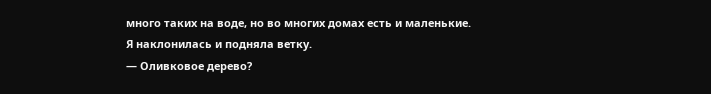много таких на воде, но во многих домах есть и маленькие.
Я наклонилась и подняла ветку.
— Оливковое дерево?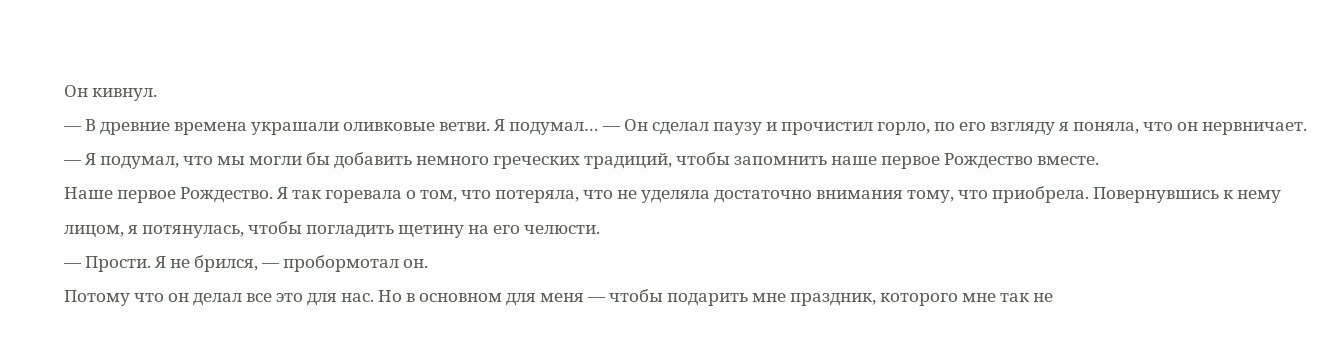Он кивнул.
— В древние времена украшали оливковые ветви. Я подумал… — Он сделал паузу и прочистил горло, по его взгляду я поняла, что он нервничает. — Я подумал, что мы могли бы добавить немного греческих традиций, чтобы запомнить наше первое Рождество вместе.
Наше первое Рождество. Я так горевала о том, что потеряла, что не уделяла достаточно внимания тому, что приобрела. Повернувшись к нему лицом, я потянулась, чтобы погладить щетину на его челюсти.
— Прости. Я не брился, — пробормотал он.
Потому что он делал все это для нас. Но в основном для меня — чтобы подарить мне праздник, которого мне так не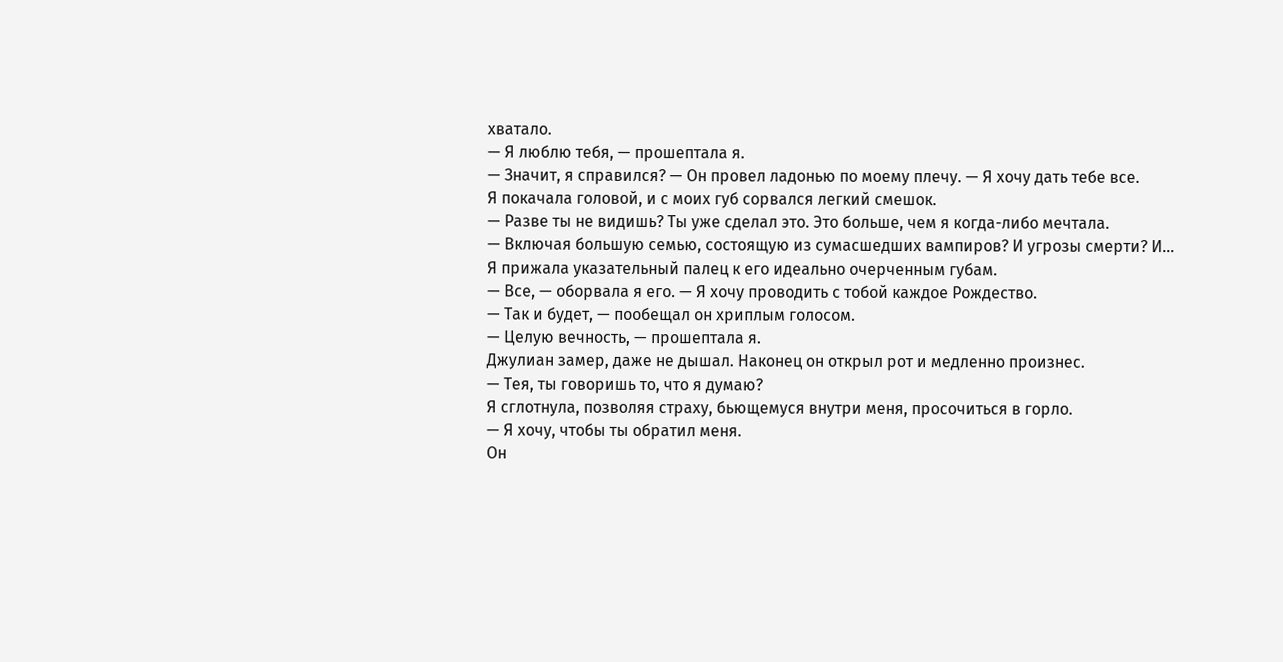хватало.
— Я люблю тебя, — прошептала я.
— Значит, я справился? — Он провел ладонью по моему плечу. — Я хочу дать тебе все.
Я покачала головой, и с моих губ сорвался легкий смешок.
— Разве ты не видишь? Ты уже сделал это. Это больше, чем я когда-либо мечтала.
— Включая большую семью, состоящую из сумасшедших вампиров? И угрозы смерти? И…
Я прижала указательный палец к его идеально очерченным губам.
— Все, — оборвала я его. — Я хочу проводить с тобой каждое Рождество.
— Так и будет, — пообещал он хриплым голосом.
— Целую вечность, — прошептала я.
Джулиан замер, даже не дышал. Наконец он открыл рот и медленно произнес.
— Тея, ты говоришь то, что я думаю?
Я сглотнула, позволяя страху, бьющемуся внутри меня, просочиться в горло.
— Я хочу, чтобы ты обратил меня.
Он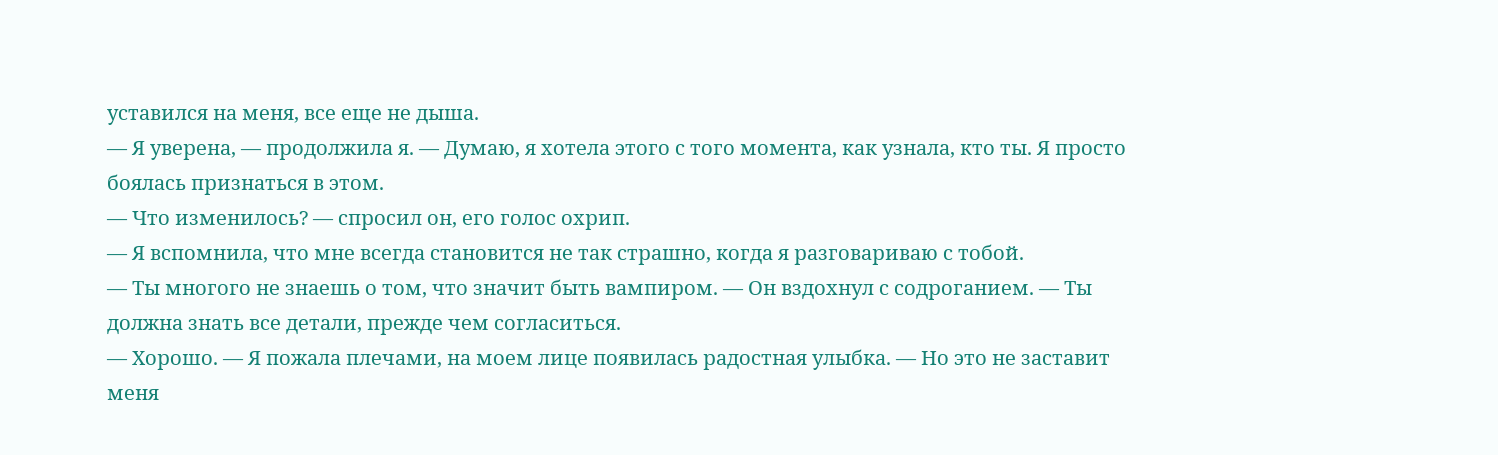уставился на меня, все еще не дыша.
— Я уверена, — продолжила я. — Думаю, я хотела этого с того момента, как узнала, кто ты. Я просто боялась признаться в этом.
— Что изменилось? — спросил он, его голос охрип.
— Я вспомнила, что мне всегда становится не так страшно, когда я разговариваю с тобой.
— Ты многого не знаешь о том, что значит быть вампиром. — Он вздохнул с содроганием. — Ты должна знать все детали, прежде чем согласиться.
— Хорошо. — Я пожала плечами, на моем лице появилась радостная улыбка. — Но это не заставит меня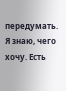передумать. Я знаю, чего хочу. Есть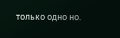только одно но.